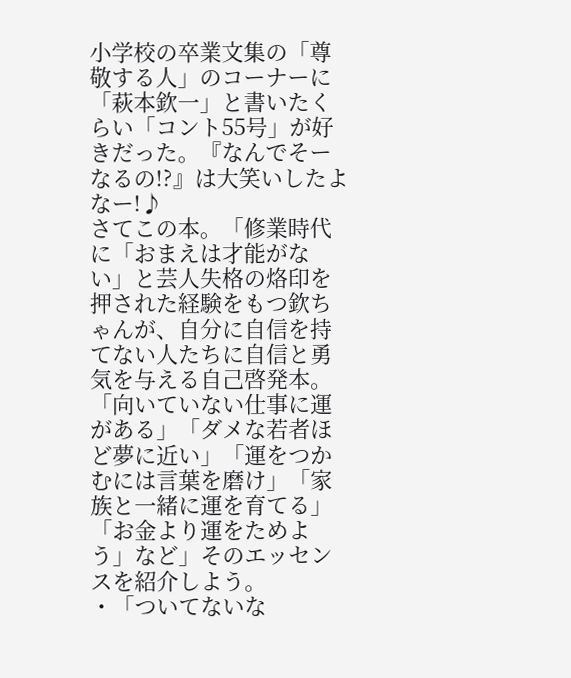小学校の卒業文集の「尊敬する人」のコーナーに「萩本欽一」と書いたくらい「コント55号」が好きだった。『なんでそーなるの!?』は大笑いしたよなー!♪
さてこの本。「修業時代に「おまえは才能がない」と芸人失格の烙印を押された経験をもつ欽ちゃんが、自分に自信を持てない人たちに自信と勇気を与える自己啓発本。「向いていない仕事に運がある」「ダメな若者ほど夢に近い」「運をつかむには言葉を磨け」「家族と一緒に運を育てる」「お金より運をためよう」など」そのエッセンスを紹介しよう。
・「ついてないな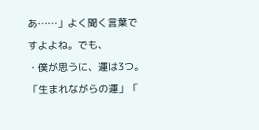あ……」よく聞く言葉ですよよね。でも、
・僕が思うに、運は3つ。「生まれながらの運」「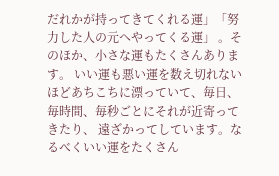だれかが持ってきてくれる運」「努力した人の元へやってくる運」 。そのほか、小さな運もたくさんあります。 いい運も悪い運を数え切れないほどあちこちに漂っていて、毎日、 毎時間、毎秒ごとにそれが近寄ってきたり、 遠ざかってしています。なるべくいい運をたくさん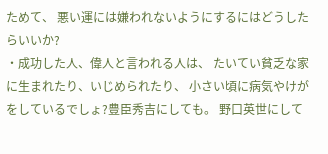ためて、 悪い運には嫌われないようにするにはどうしたらいいか?
・成功した人、偉人と言われる人は、 たいてい貧乏な家に生まれたり、いじめられたり、 小さい頃に病気やけがをしているでしょ?豊臣秀吉にしても。 野口英世にして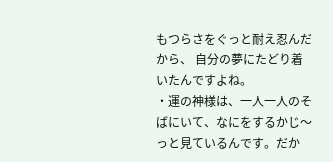もつらさをぐっと耐え忍んだから、 自分の夢にたどり着いたんですよね。
・運の神様は、一人一人のそばにいて、なにをするかじ〜 っと見ているんです。だか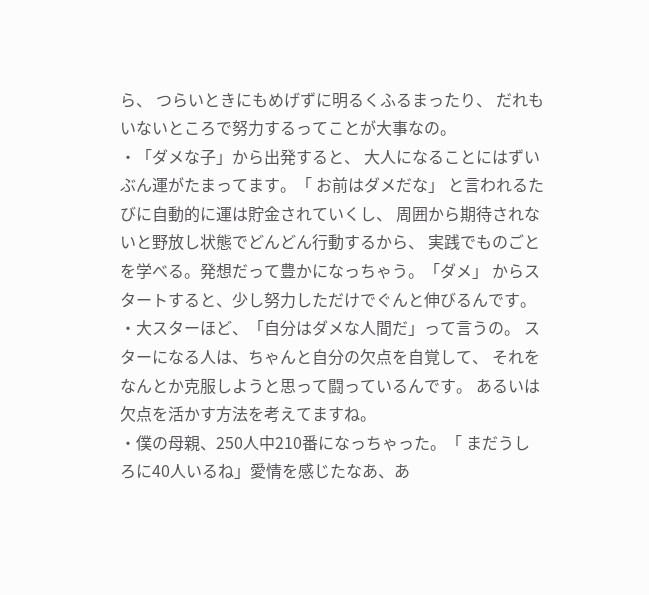ら、 つらいときにもめげずに明るくふるまったり、 だれもいないところで努力するってことが大事なの。
・「ダメな子」から出発すると、 大人になることにはずいぶん運がたまってます。「 お前はダメだな」 と言われるたびに自動的に運は貯金されていくし、 周囲から期待されないと野放し状態でどんどん行動するから、 実践でものごとを学べる。発想だって豊かになっちゃう。「ダメ」 からスタートすると、少し努力しただけでぐんと伸びるんです。
・大スターほど、「自分はダメな人間だ」って言うの。 スターになる人は、ちゃんと自分の欠点を自覚して、 それをなんとか克服しようと思って闘っているんです。 あるいは欠点を活かす方法を考えてますね。
・僕の母親、250人中210番になっちゃった。「 まだうしろに40人いるね」愛情を感じたなあ、あ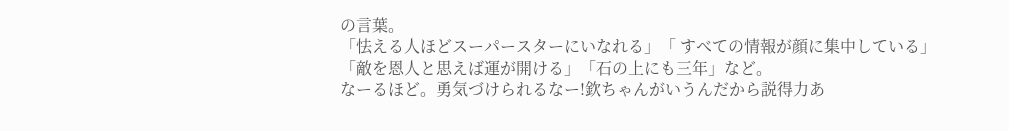の言葉。
「怯える人ほどスーパースターにいなれる」「 すべての情報が顔に集中している」
「敵を恩人と思えば運が開ける」「石の上にも三年」など。
なーるほど。勇気づけられるなー!欽ちゃんがいうんだから説得力あ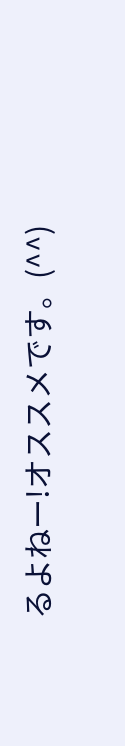るよねー!オススメです。(^^)